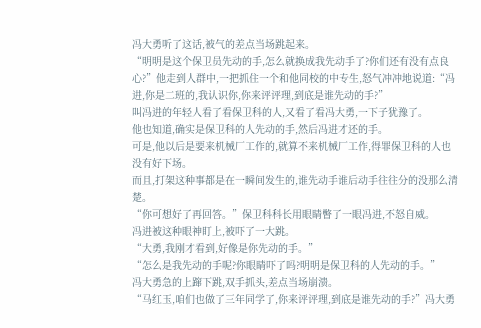冯大勇听了这话,被气的差点当场跳起来。
“明明是这个保卫员先动的手,怎么就换成我先动手了?你们还有没有点良心?”他走到人群中,一把抓住一个和他同校的中专生,怒气冲冲地说道:“冯进,你是二班的,我认识你,你来评评理,到底是谁先动的手?”
叫冯进的年轻人看了看保卫科的人,又看了看冯大勇,一下子犹豫了。
他也知道,确实是保卫科的人先动的手,然后冯进才还的手。
可是,他以后是要来机械厂工作的,就算不来机械厂工作,得罪保卫科的人也没有好下场。
而且,打架这种事都是在一瞬间发生的,谁先动手谁后动手往往分的没那么清楚。
“你可想好了再回答。”保卫科科长用眼睛瞥了一眼冯进,不怒自威。
冯进被这种眼神盯上,被吓了一大跳。
“大勇,我刚才看到,好像是你先动的手。”
“怎么是我先动的手呢?你眼睛吓了吗?明明是保卫科的人先动的手。”
冯大勇急的上蹿下跳,双手抓头,差点当场崩溃。
“马红玉,咱们也做了三年同学了,你来评评理,到底是谁先动的手?”冯大勇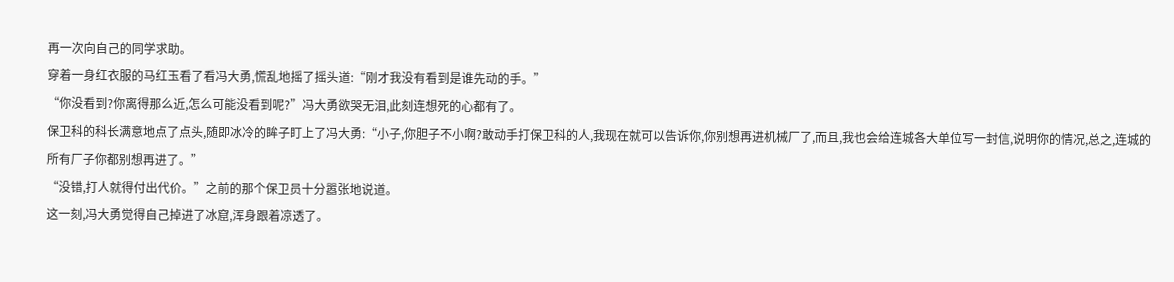再一次向自己的同学求助。
穿着一身红衣服的马红玉看了看冯大勇,慌乱地摇了摇头道:“刚才我没有看到是谁先动的手。”
“你没看到?你离得那么近,怎么可能没看到呢?”冯大勇欲哭无泪,此刻连想死的心都有了。
保卫科的科长满意地点了点头,随即冰冷的眸子盯上了冯大勇:“小子,你胆子不小啊?敢动手打保卫科的人,我现在就可以告诉你,你别想再进机械厂了,而且,我也会给连城各大单位写一封信,说明你的情况,总之,连城的所有厂子你都别想再进了。”
“没错,打人就得付出代价。”之前的那个保卫员十分嚣张地说道。
这一刻,冯大勇觉得自己掉进了冰窟,浑身跟着凉透了。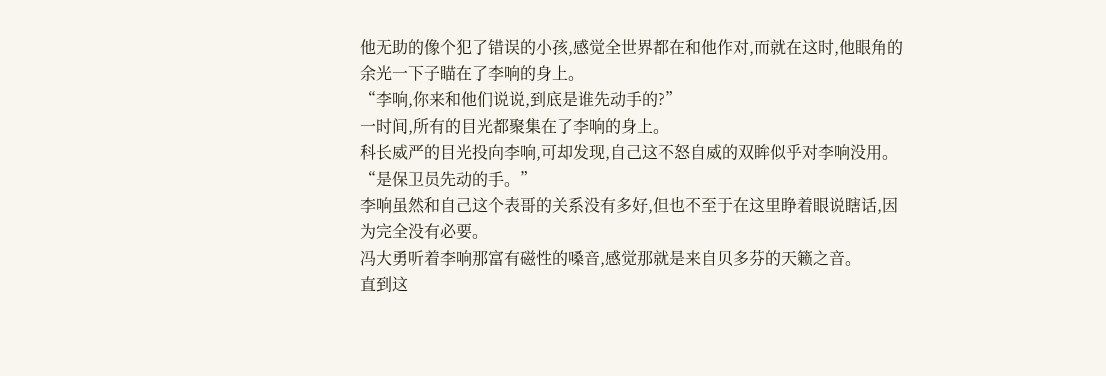他无助的像个犯了错误的小孩,感觉全世界都在和他作对,而就在这时,他眼角的余光一下子瞄在了李响的身上。
“李响,你来和他们说说,到底是谁先动手的?”
一时间,所有的目光都聚集在了李响的身上。
科长威严的目光投向李响,可却发现,自己这不怒自威的双眸似乎对李响没用。
“是保卫员先动的手。”
李响虽然和自己这个表哥的关系没有多好,但也不至于在这里睁着眼说瞎话,因为完全没有必要。
冯大勇听着李响那富有磁性的嗓音,感觉那就是来自贝多芬的天籁之音。
直到这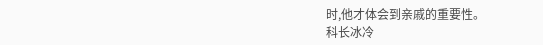时,他才体会到亲戚的重要性。
科长冰冷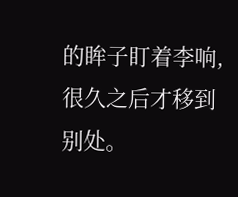的眸子盯着李响,很久之后才移到别处。